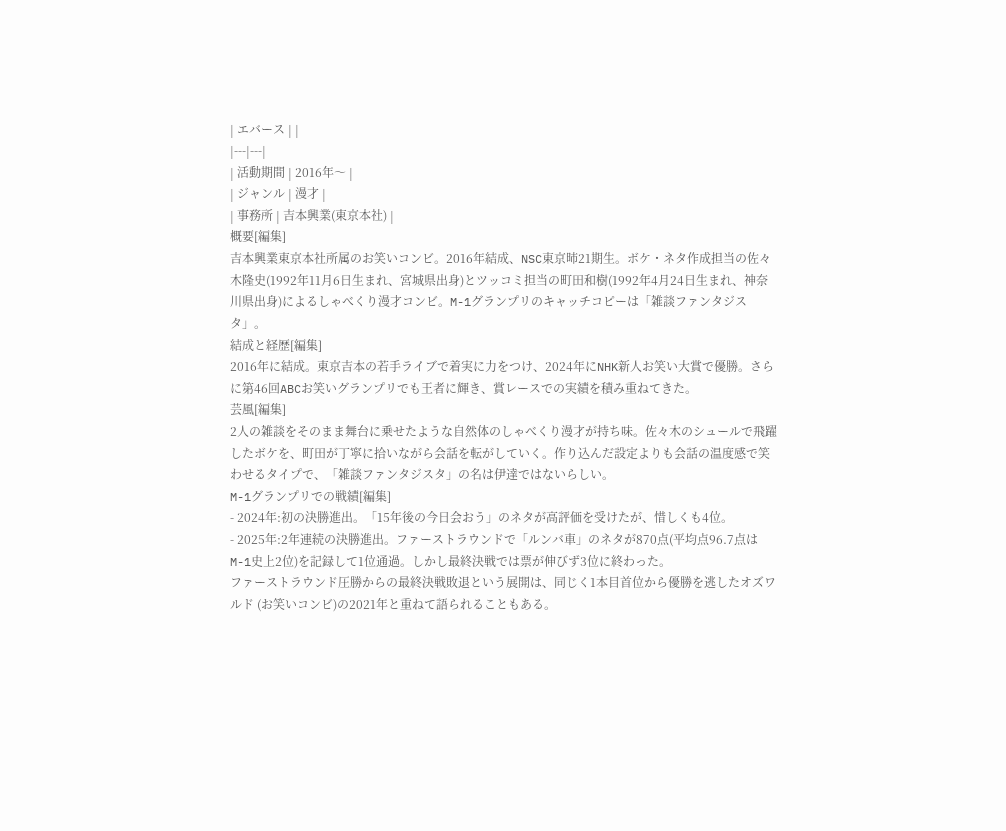| エバース | |
|---|---|
| 活動期間 | 2016年〜 |
| ジャンル | 漫才 |
| 事務所 | 吉本興業(東京本社) |
概要[編集]
吉本興業東京本社所属のお笑いコンビ。2016年結成、NSC東京昁21期生。ボケ・ネタ作成担当の佐々木隆史(1992年11月6日生まれ、宮城県出身)とツッコミ担当の町田和樹(1992年4月24日生まれ、神奈川県出身)によるしゃべくり漫才コンビ。M-1グランプリのキャッチコピーは「雑談ファンタジスタ」。
結成と経歴[編集]
2016年に結成。東京吉本の若手ライブで着実に力をつけ、2024年にNHK新人お笑い大賞で優勝。さらに第46回ABCお笑いグランプリでも王者に輝き、賞レースでの実績を積み重ねてきた。
芸風[編集]
2人の雑談をそのまま舞台に乗せたような自然体のしゃべくり漫才が持ち味。佐々木のシュールで飛躍したボケを、町田が丁寧に拾いながら会話を転がしていく。作り込んだ設定よりも会話の温度感で笑わせるタイプで、「雑談ファンタジスタ」の名は伊達ではないらしい。
M-1グランプリでの戦績[編集]
- 2024年:初の決勝進出。「15年後の今日会おう」のネタが高評価を受けたが、惜しくも4位。
- 2025年:2年連続の決勝進出。ファーストラウンドで「ルンバ車」のネタが870点(平均点96.7点はM-1史上2位)を記録して1位通過。しかし最終決戦では票が伸びず3位に終わった。
ファーストラウンド圧勝からの最終決戦敗退という展開は、同じく1本目首位から優勝を逃したオズワルド (お笑いコンビ)の2021年と重ねて語られることもある。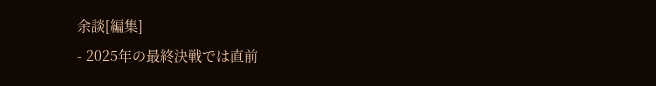余談[編集]
- 2025年の最終決戦では直前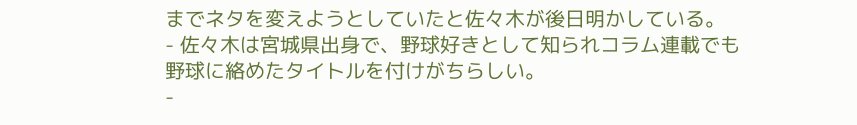までネタを変えようとしていたと佐々木が後日明かしている。
- 佐々木は宮城県出身で、野球好きとして知られコラム連載でも野球に絡めたタイトルを付けがちらしい。
-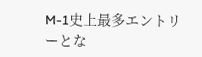M-1史上最多エントリーとな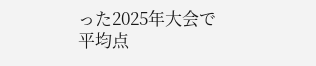った2025年大会で平均点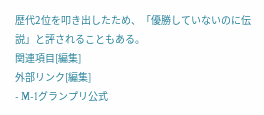歴代2位を叩き出したため、「優勝していないのに伝説」と評されることもある。
関連項目[編集]
外部リンク[編集]
- M-1グランプリ公式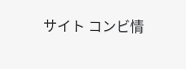サイト コンビ情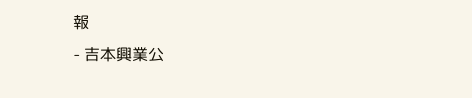報
- 吉本興業公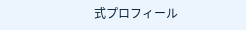式プロフィール